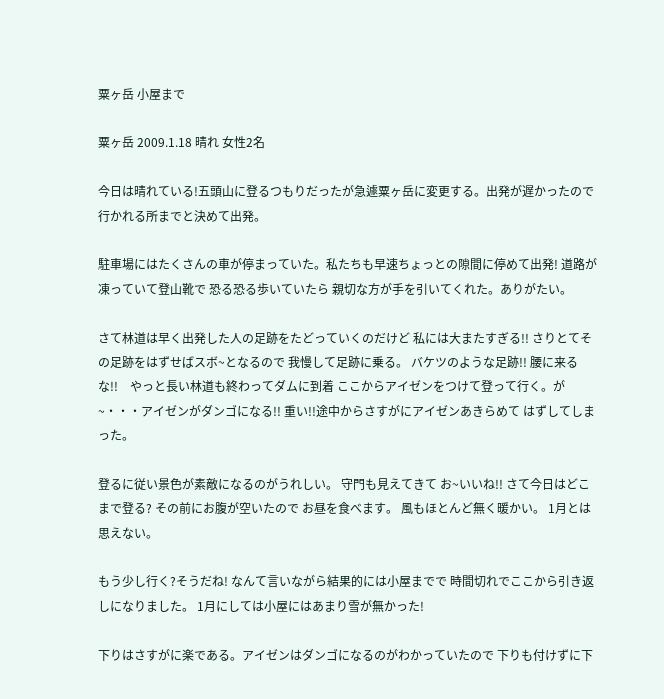粟ヶ岳 小屋まで

粟ヶ岳 2009.1.18 晴れ 女性2名

今日は晴れている!五頭山に登るつもりだったが急遽粟ヶ岳に変更する。出発が遅かったので 行かれる所までと決めて出発。

駐車場にはたくさんの車が停まっていた。私たちも早速ちょっとの隙間に停めて出発! 道路が凍っていて登山靴で 恐る恐る歩いていたら 親切な方が手を引いてくれた。ありがたい。

さて林道は早く出発した人の足跡をたどっていくのだけど 私には大またすぎる!! さりとてその足跡をはずせばスボ~となるので 我慢して足跡に乗る。 バケツのような足跡!! 腰に来るな!!    やっと長い林道も終わってダムに到着 ここからアイゼンをつけて登って行く。が~・・・アイゼンがダンゴになる!! 重い!!途中からさすがにアイゼンあきらめて はずしてしまった。

登るに従い景色が素敵になるのがうれしい。 守門も見えてきて お~いいね!! さて今日はどこまで登る? その前にお腹が空いたので お昼を食べます。 風もほとんど無く暖かい。 1月とは思えない。

もう少し行く?そうだね! なんて言いながら結果的には小屋までで 時間切れでここから引き返しになりました。 1月にしては小屋にはあまり雪が無かった!

下りはさすがに楽である。アイゼンはダンゴになるのがわかっていたので 下りも付けずに下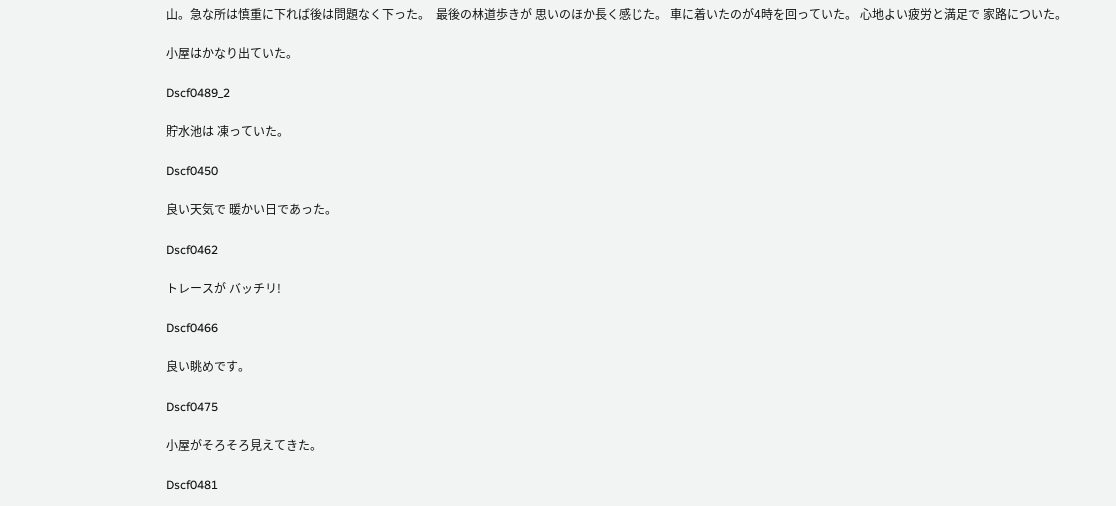山。急な所は慎重に下れば後は問題なく下った。  最後の林道歩きが 思いのほか長く感じた。 車に着いたのが4時を回っていた。 心地よい疲労と満足で 家路についた。

小屋はかなり出ていた。

Dscf0489_2

貯水池は 凍っていた。

Dscf0450

良い天気で 暖かい日であった。

Dscf0462

トレースが バッチリ!

Dscf0466

良い眺めです。

Dscf0475

小屋がそろそろ見えてきた。

Dscf0481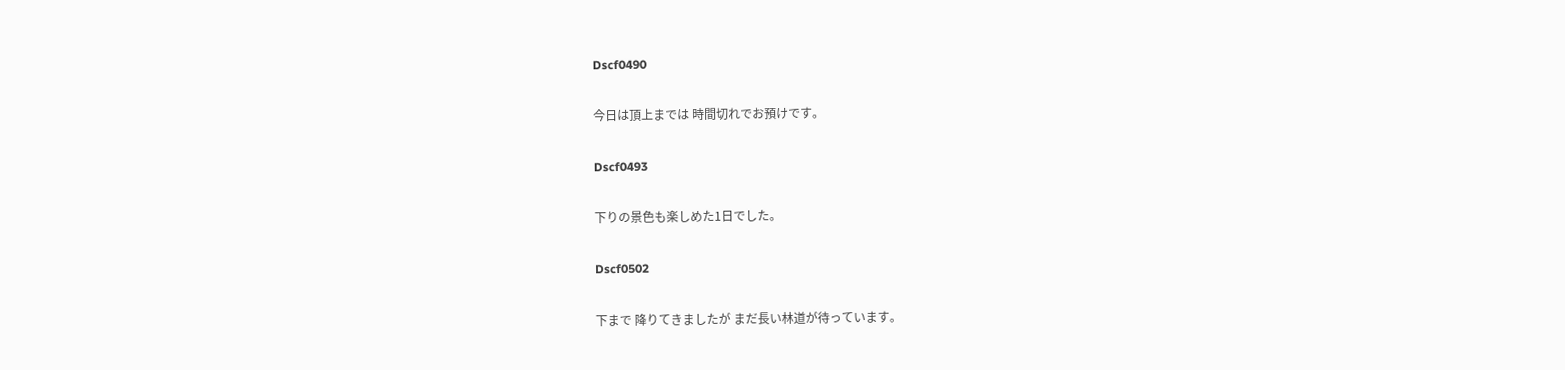Dscf0490

今日は頂上までは 時間切れでお預けです。

Dscf0493

下りの景色も楽しめた1日でした。

Dscf0502

下まで 降りてきましたが まだ長い林道が待っています。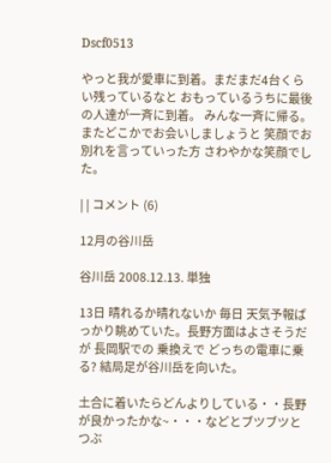Dscf0513

やっと我が愛車に到着。まだまだ4台くらい残っているなと おもっているうちに最後の人達が一斉に到着。 みんな一斉に帰る。 またどこかでお会いしましょうと 笑顔でお別れを言っていった方 さわやかな笑顔でした。

| | コメント (6)

12月の谷川岳

谷川岳 2008.12.13. 単独

13日 晴れるか晴れないか 毎日 天気予報ばっかり眺めていた。長野方面はよさそうだが 長岡駅での 乗換えで どっちの電車に乗る? 結局足が谷川岳を向いた。

土合に着いたらどんよりしている・・長野が良かったかな~・・・などとブツブツとつぶ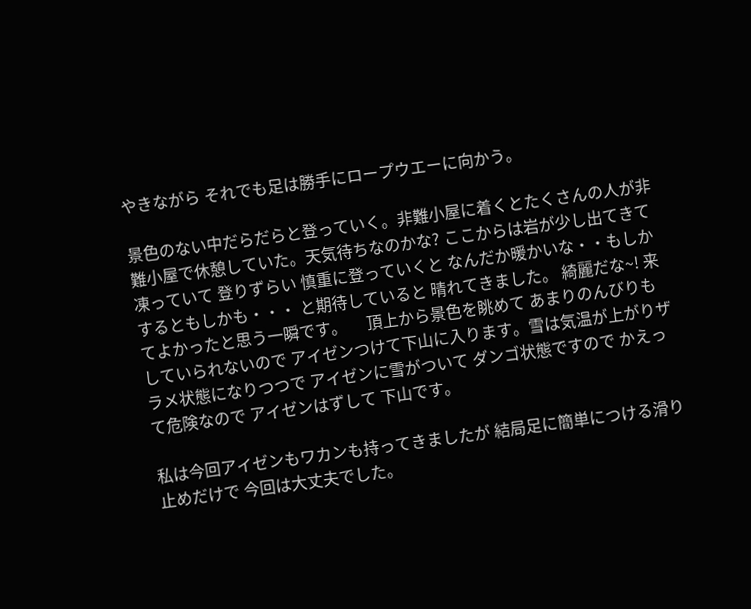やきながら それでも足は勝手にロープウエーに向かう。

景色のない中だらだらと登っていく。非難小屋に着くとたくさんの人が非難小屋で休憩していた。天気待ちなのかな? ここからは岩が少し出てきて凍っていて 登りずらい 慎重に登っていくと なんだか暖かいな・・もしかするともしかも・・・ と期待していると 晴れてきました。 綺麗だな~! 来てよかったと思う一瞬です。     頂上から景色を眺めて あまりのんびりもしていられないので アイゼンつけて下山に入ります。雪は気温が上がりザラメ状態になりつつで アイゼンに雪がついて ダンゴ状態ですので かえって危険なので アイゼンはずして 下山です。

私は今回アイゼンもワカンも持ってきましたが 結局足に簡単につける滑り止めだけで 今回は大丈夫でした。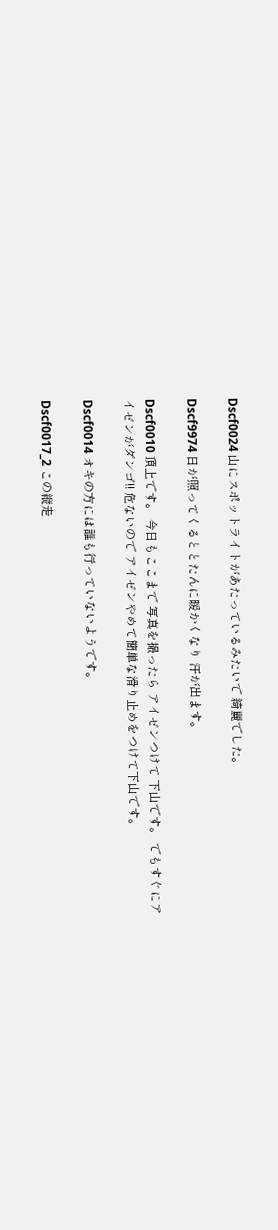Dscf0024 山にスポットライトがあたっているみたいで 綺麗でした。

Dscf9974 日が照ってくるととたんに暖かくなり 汗が出ます。

Dscf0010 頂上です。 今日もここまで 写真を撮ったら アイゼンつけて 下山です。 でもすぐにアイゼンがダンゴ!! 危ないので アイゼンやめて簡単な滑り止めをつけて下山です。

Dscf0014 オキの方には誰も行っていないようです。

Dscf0017_2 この縦走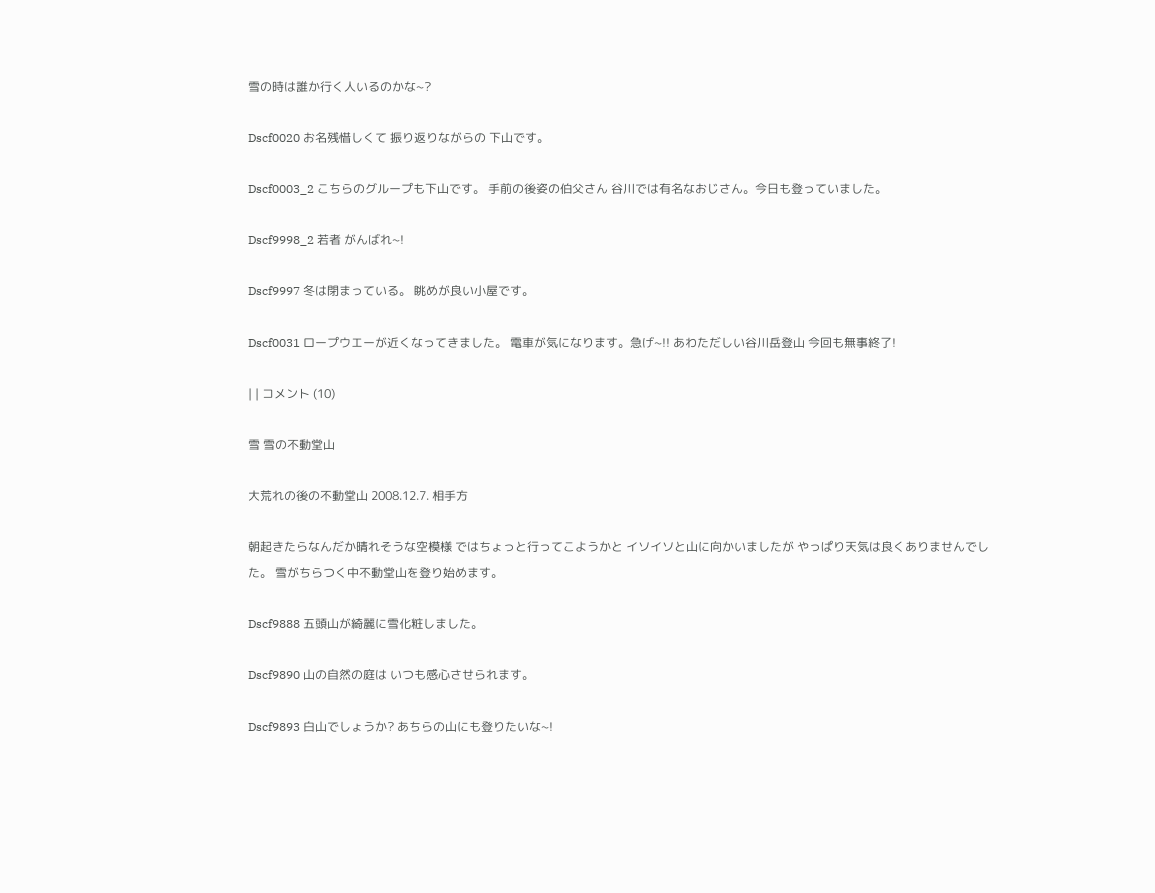雪の時は誰か行く人いるのかな~?

Dscf0020 お名残惜しくて 振り返りながらの 下山です。

Dscf0003_2 こちらのグループも下山です。 手前の後姿の伯父さん 谷川では有名なおじさん。今日も登っていました。

Dscf9998_2 若者 がんばれ~!

Dscf9997 冬は閉まっている。 眺めが良い小屋です。

Dscf0031 ロープウエーが近くなってきました。 電車が気になります。急げ~!! あわただしい谷川岳登山 今回も無事終了!

| | コメント (10)

雪 雪の不動堂山

大荒れの後の不動堂山 2008.12.7. 相手方

朝起きたらなんだか晴れそうな空模様 ではちょっと行ってこようかと イソイソと山に向かいましたが やっぱり天気は良くありませんでした。 雪がちらつく中不動堂山を登り始めます。

Dscf9888 五頭山が綺麗に雪化粧しました。

Dscf9890 山の自然の庭は いつも感心させられます。

Dscf9893 白山でしょうか? あちらの山にも登りたいな~!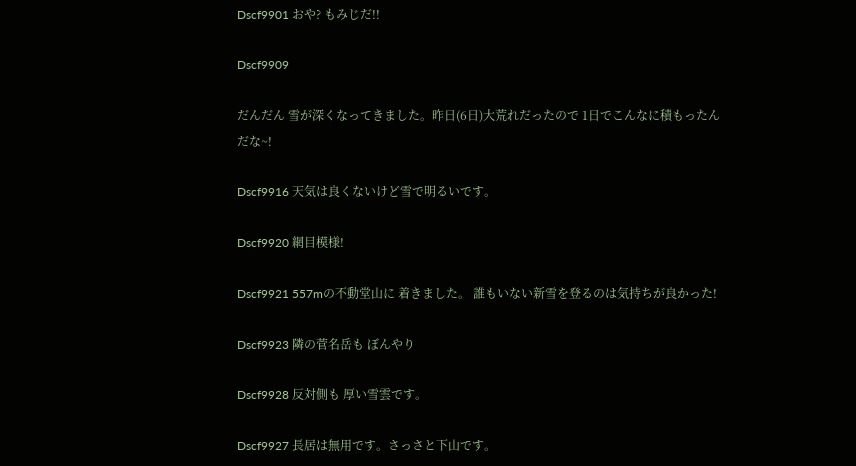Dscf9901 おや? もみじだ!!

Dscf9909

だんだん 雪が深くなってきました。昨日(6日)大荒れだったので 1日でこんなに積もったんだな~!

Dscf9916 天気は良くないけど雪で明るいです。

Dscf9920 網目模様!

Dscf9921 557mの不動堂山に 着きました。 誰もいない新雪を登るのは気持ちが良かった!

Dscf9923 隣の菅名岳も ぼんやり

Dscf9928 反対側も 厚い雪雲です。

Dscf9927 長居は無用です。さっさと下山です。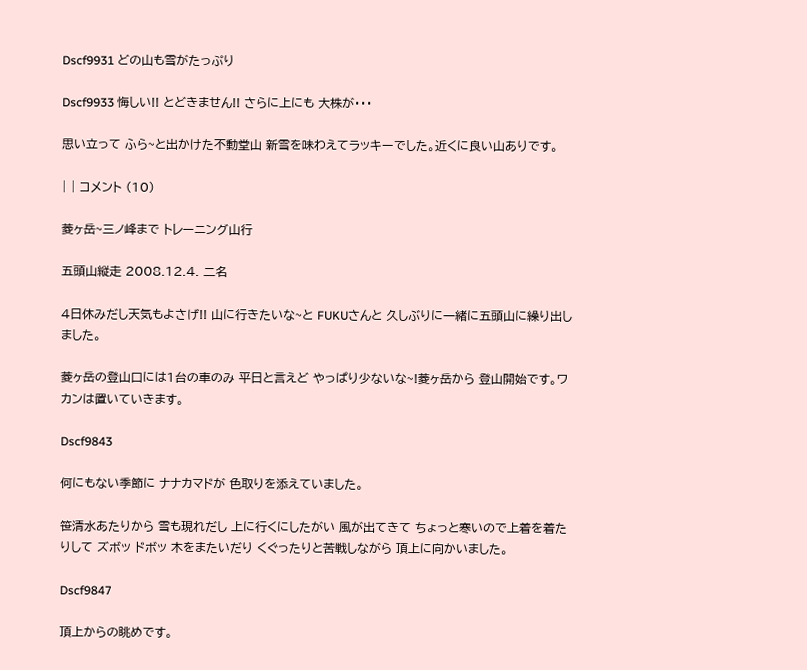Dscf9931 どの山も雪がたっぷり

Dscf9933 悔しい!! とどきません!! さらに上にも 大株が・・・

思い立って ふら~と出かけた不動堂山 新雪を味わえてラッキーでした。近くに良い山ありです。

| | コメント (10)

菱ヶ岳~三ノ峰まで トレーニング山行

五頭山縦走 2008.12.4. 二名

4日休みだし天気もよさげ!! 山に行きたいな~と FUKUさんと 久しぶりに一緒に五頭山に繰り出しました。

菱ヶ岳の登山口には1台の車のみ 平日と言えど やっぱり少ないな~!菱ヶ岳から 登山開始です。ワカンは置いていきます。

Dscf9843

何にもない季節に ナナカマドが 色取りを添えていました。

笹清水あたりから 雪も現れだし 上に行くにしたがい 風が出てきて ちょっと寒いので上着を着たりして ズボッ ドボッ 木をまたいだり くぐったりと苦戦しながら 頂上に向かいました。

Dscf9847

頂上からの眺めです。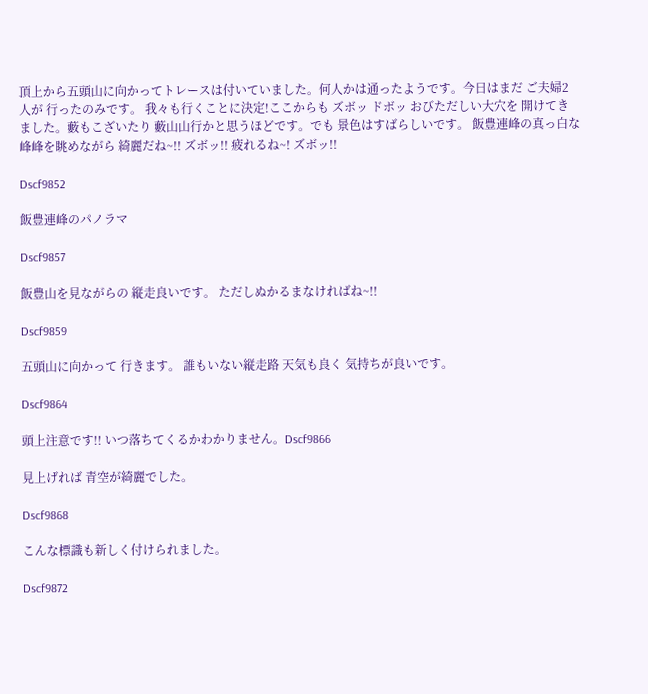頂上から五頭山に向かってトレースは付いていました。何人かは通ったようです。今日はまだ ご夫婦2人が 行ったのみです。 我々も行くことに決定!ここからも ズボッ ドボッ おびただしい大穴を 開けてきました。藪もこざいたり 藪山山行かと思うほどです。でも 景色はすばらしいです。 飯豊連峰の真っ白な峰峰を眺めながら 綺麗だね~!! ズボッ!! 疲れるね~! ズボッ!!

Dscf9852

飯豊連峰のパノラマ

Dscf9857

飯豊山を見ながらの 縦走良いです。 ただしぬかるまなければね~!!

Dscf9859

五頭山に向かって 行きます。 誰もいない縦走路 天気も良く 気持ちが良いです。

Dscf9864

頭上注意です!! いつ落ちてくるかわかりません。Dscf9866

見上げれば 青空が綺麗でした。

Dscf9868

こんな標識も新しく付けられました。

Dscf9872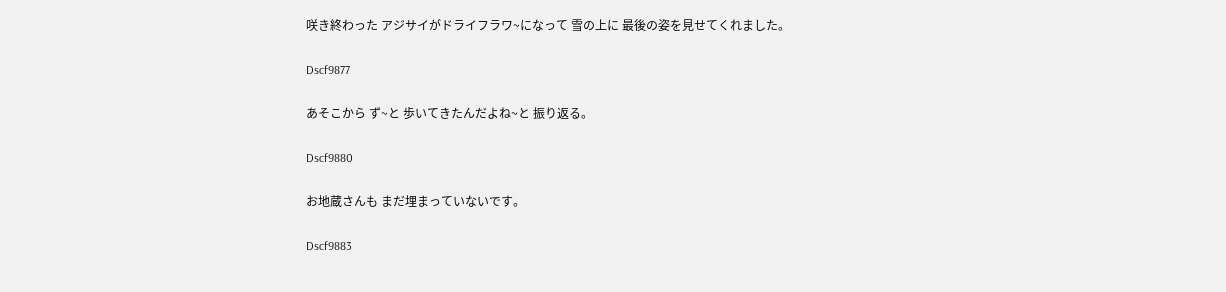咲き終わった アジサイがドライフラワ~になって 雪の上に 最後の姿を見せてくれました。

Dscf9877

あそこから ず~と 歩いてきたんだよね~と 振り返る。

Dscf9880

お地蔵さんも まだ埋まっていないです。

Dscf9883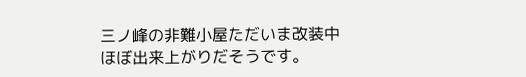三ノ峰の非難小屋ただいま改装中 ほぼ出来上がりだそうです。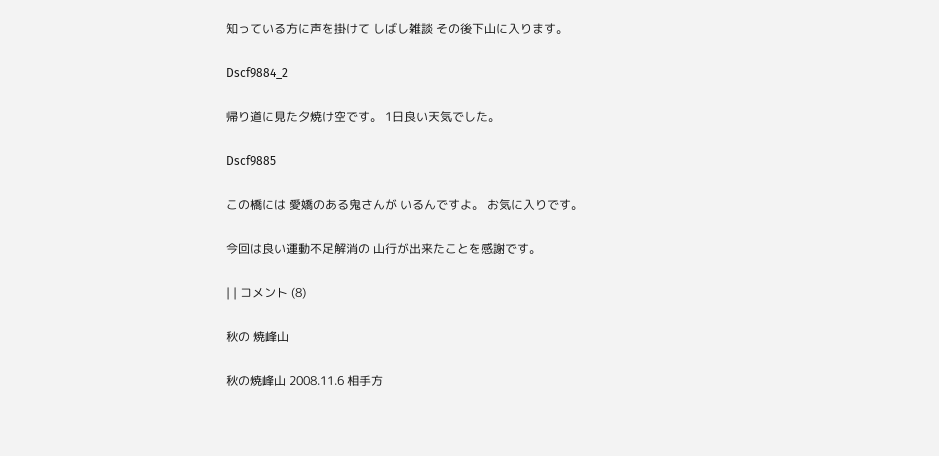知っている方に声を掛けて しばし雑談 その後下山に入ります。

Dscf9884_2

帰り道に見た夕焼け空です。 1日良い天気でした。

Dscf9885

この橋には 愛嬌のある鬼さんが いるんですよ。 お気に入りです。

今回は良い運動不足解消の 山行が出来たことを感謝です。

| | コメント (8)

秋の 焼峰山

秋の焼峰山 2008.11.6 相手方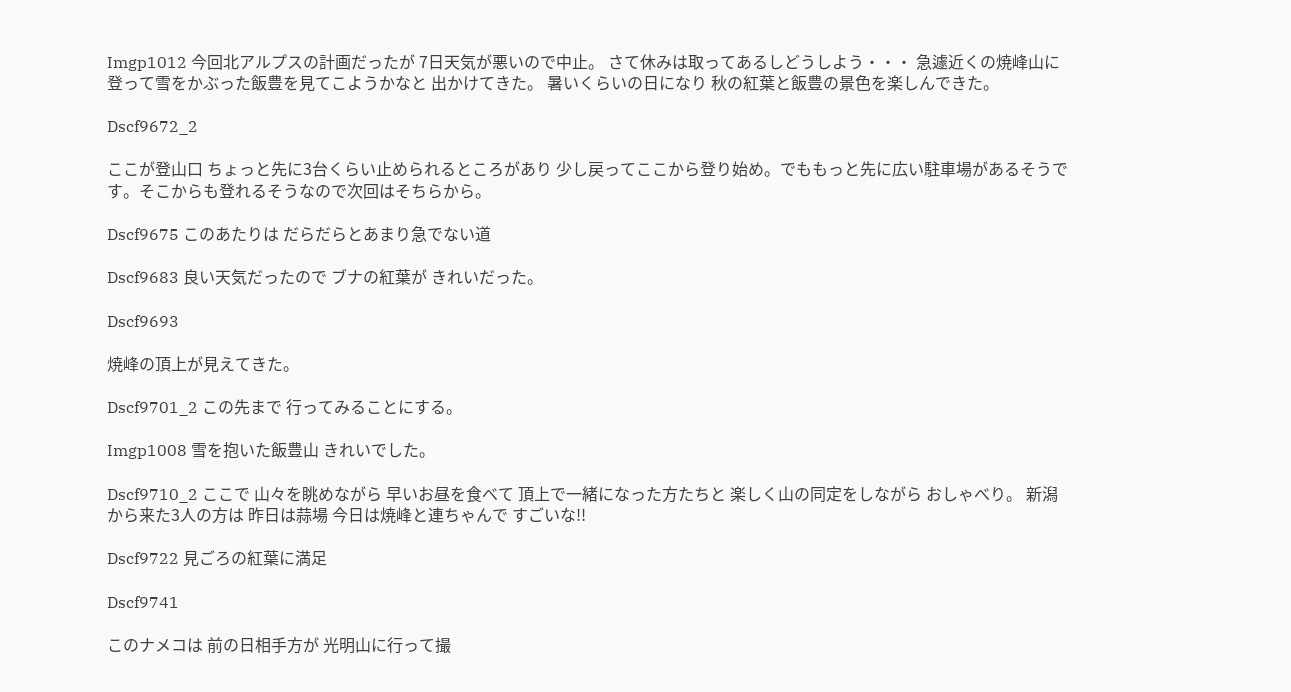Imgp1012 今回北アルプスの計画だったが 7日天気が悪いので中止。 さて休みは取ってあるしどうしよう・・・ 急遽近くの焼峰山に登って雪をかぶった飯豊を見てこようかなと 出かけてきた。 暑いくらいの日になり 秋の紅葉と飯豊の景色を楽しんできた。

Dscf9672_2

ここが登山口 ちょっと先に3台くらい止められるところがあり 少し戻ってここから登り始め。でももっと先に広い駐車場があるそうです。そこからも登れるそうなので次回はそちらから。

Dscf9675 このあたりは だらだらとあまり急でない道

Dscf9683 良い天気だったので ブナの紅葉が きれいだった。

Dscf9693

焼峰の頂上が見えてきた。

Dscf9701_2 この先まで 行ってみることにする。

Imgp1008 雪を抱いた飯豊山 きれいでした。

Dscf9710_2 ここで 山々を眺めながら 早いお昼を食べて 頂上で一緒になった方たちと 楽しく山の同定をしながら おしゃべり。 新潟から来た3人の方は 昨日は蒜場 今日は焼峰と連ちゃんで すごいな!!

Dscf9722 見ごろの紅葉に満足

Dscf9741

このナメコは 前の日相手方が 光明山に行って撮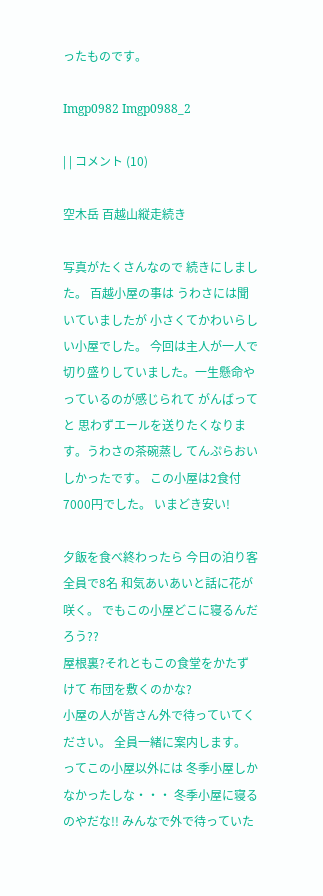ったものです。

Imgp0982 Imgp0988_2

| | コメント (10)

空木岳 百越山縦走続き

写真がたくさんなので 続きにしました。 百越小屋の事は うわさには聞いていましたが 小さくてかわいらしい小屋でした。 今回は主人が一人で切り盛りしていました。一生懸命やっているのが感じられて がんばってと 思わずエールを送りたくなります。うわさの茶碗蒸し てんぷらおいしかったです。 この小屋は2食付7000円でした。 いまどき安い!

夕飯を食べ終わったら 今日の泊り客全員で8名 和気あいあいと話に花が咲く。 でもこの小屋どこに寝るんだろう??
屋根裏?それともこの食堂をかたずけて 布団を敷くのかな?
小屋の人が皆さん外で待っていてください。 全員一緒に案内します。 ってこの小屋以外には 冬季小屋しかなかったしな・・・ 冬季小屋に寝るのやだな!! みんなで外で待っていた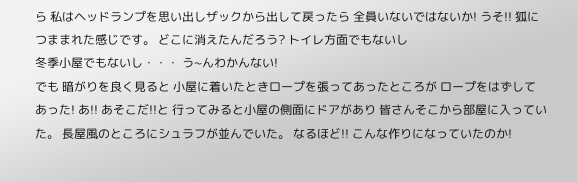ら 私はヘッドランプを思い出しザックから出して戻ったら 全員いないではないか! うそ!! 狐につままれた感じです。 どこに消えたんだろう? トイレ方面でもないし
冬季小屋でもないし・・・ う~んわかんない!
でも 暗がりを良く見ると 小屋に着いたときロープを張ってあったところが ロープをはずしてあった! あ!! あそこだ!!と 行ってみると小屋の側面にドアがあり 皆さんそこから部屋に入っていた。 長屋風のところにシュラフが並んでいた。 なるほど!! こんな作りになっていたのか!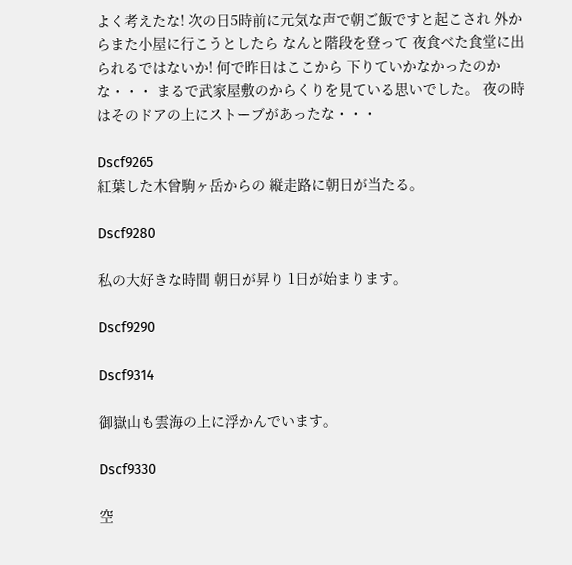よく考えたな! 次の日5時前に元気な声で朝ご飯ですと起こされ 外からまた小屋に行こうとしたら なんと階段を登って 夜食べた食堂に出られるではないか! 何で昨日はここから 下りていかなかったのかな・・・ まるで武家屋敷のからくりを見ている思いでした。 夜の時はそのドアの上にストーブがあったな・・・

Dscf9265
紅葉した木曾駒ヶ岳からの 縦走路に朝日が当たる。

Dscf9280

私の大好きな時間 朝日が昇り 1日が始まります。

Dscf9290

Dscf9314

御嶽山も雲海の上に浮かんでいます。

Dscf9330

空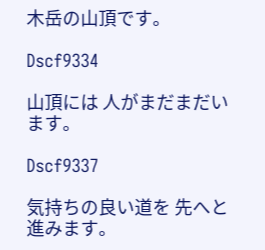木岳の山頂です。

Dscf9334

山頂には 人がまだまだいます。

Dscf9337

気持ちの良い道を 先へと進みます。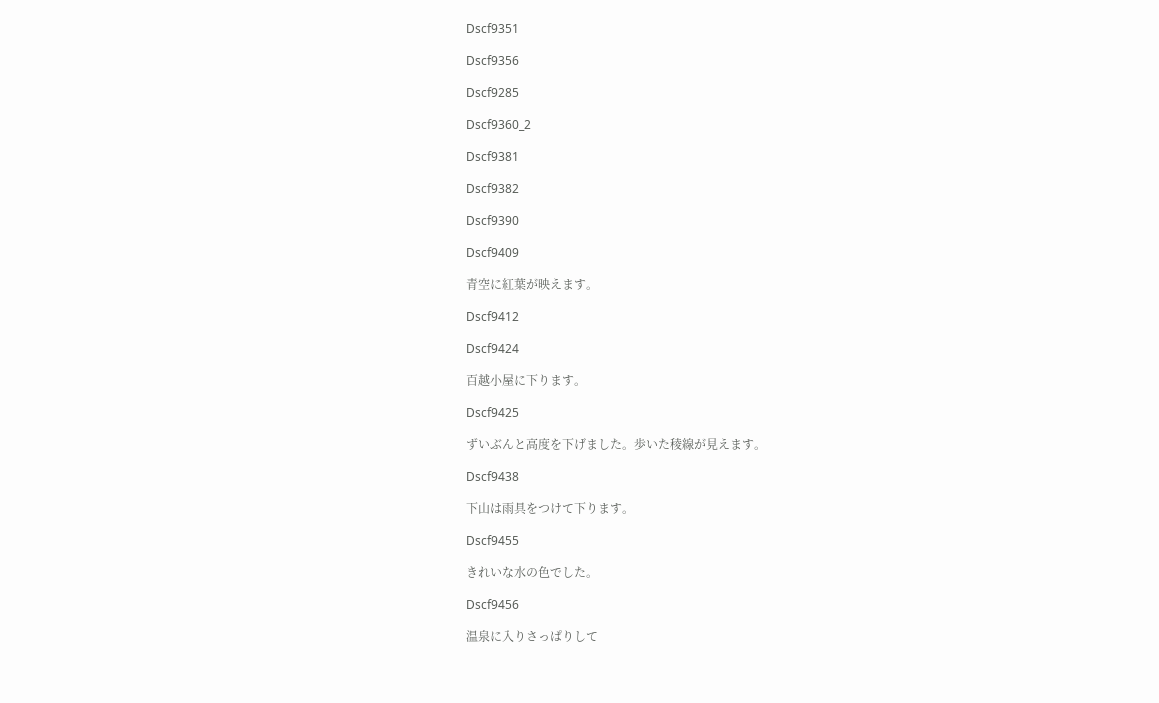Dscf9351

Dscf9356

Dscf9285

Dscf9360_2

Dscf9381

Dscf9382

Dscf9390

Dscf9409

青空に紅葉が映えます。

Dscf9412

Dscf9424

百越小屋に下ります。

Dscf9425

ずいぶんと高度を下げました。歩いた稜線が見えます。

Dscf9438

下山は雨具をつけて下ります。

Dscf9455

きれいな水の色でした。

Dscf9456

温泉に入りさっぱりして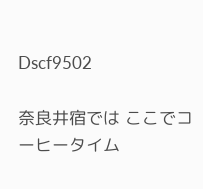Dscf9502

奈良井宿では ここでコーヒータイム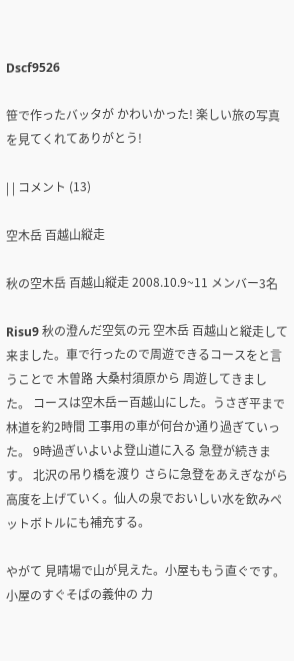Dscf9526

笹で作ったバッタが かわいかった! 楽しい旅の写真を見てくれてありがとう!

| | コメント (13)

空木岳 百越山縦走

秋の空木岳 百越山縦走 2008.10.9~11 メンバー3名

Risu9 秋の澄んだ空気の元 空木岳 百越山と縦走して来ました。車で行ったので周遊できるコースをと言うことで 木曽路 大桑村須原から 周遊してきました。 コースは空木岳ー百越山にした。うさぎ平まで林道を約2時間 工事用の車が何台か通り過ぎていった。 9時過ぎいよいよ登山道に入る 急登が続きます。 北沢の吊り橋を渡り さらに急登をあえぎながら高度を上げていく。仙人の泉でおいしい水を飲みペットボトルにも補充する。

やがて 見晴場で山が見えた。小屋ももう直ぐです。小屋のすぐそばの義仲の 力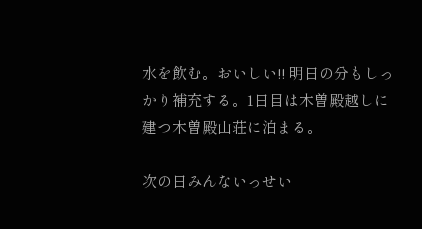水を飲む。おいしい!! 明日の分もしっかり補充する。1日目は木曽殿越しに建つ木曽殿山荘に泊まる。

次の日みんないっせい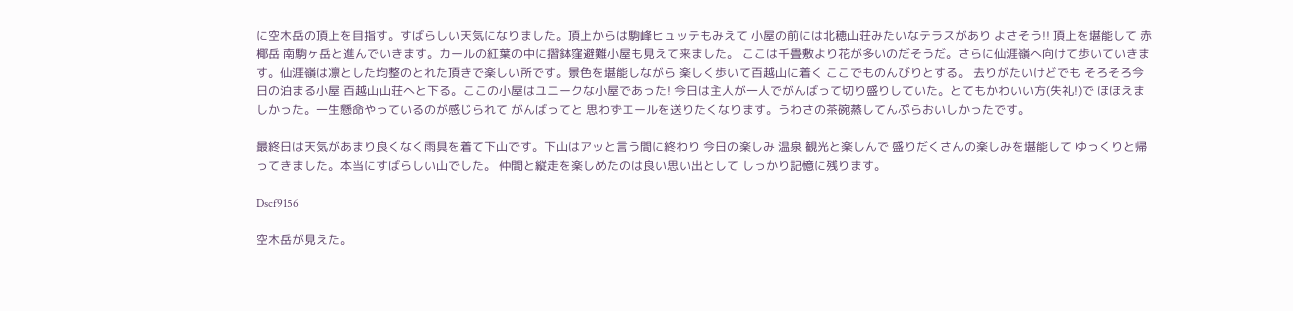に空木岳の頂上を目指す。すばらしい天気になりました。頂上からは駒峰ヒュッテもみえて 小屋の前には北穂山荘みたいなテラスがあり よさそう!! 頂上を堪能して 赤椰岳 南駒ヶ岳と進んでいきます。カールの紅葉の中に摺鉢窪避難小屋も見えて来ました。 ここは千畳敷より花が多いのだそうだ。さらに仙涯嶺へ向けて歩いていきます。仙涯嶺は凛とした均整のとれた頂きで楽しい所です。景色を堪能しながら 楽しく歩いて百越山に着く ここでものんびりとする。 去りがたいけどでも そろそろ今日の泊まる小屋 百越山山荘へと下る。ここの小屋はユニークな小屋であった! 今日は主人が一人でがんばって切り盛りしていた。とてもかわいい方(失礼!)で ほほえましかった。一生懸命やっているのが感じられて がんばってと 思わずエールを送りたくなります。うわさの茶碗蒸してんぷらおいしかったです。

最終日は天気があまり良くなく雨具を着て下山です。下山はアッと言う間に終わり 今日の楽しみ 温泉 観光と楽しんで 盛りだくさんの楽しみを堪能して ゆっくりと帰ってきました。本当にすばらしい山でした。 仲間と縦走を楽しめたのは良い思い出として しっかり記憶に残ります。

Dscf9156

空木岳が見えた。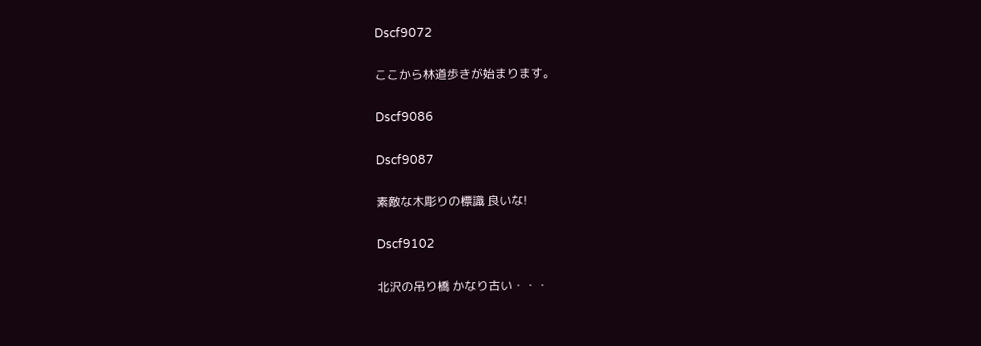Dscf9072

ここから林道歩きが始まります。

Dscf9086

Dscf9087

素敵な木彫りの標識 良いな!

Dscf9102

北沢の吊り橋 かなり古い・・・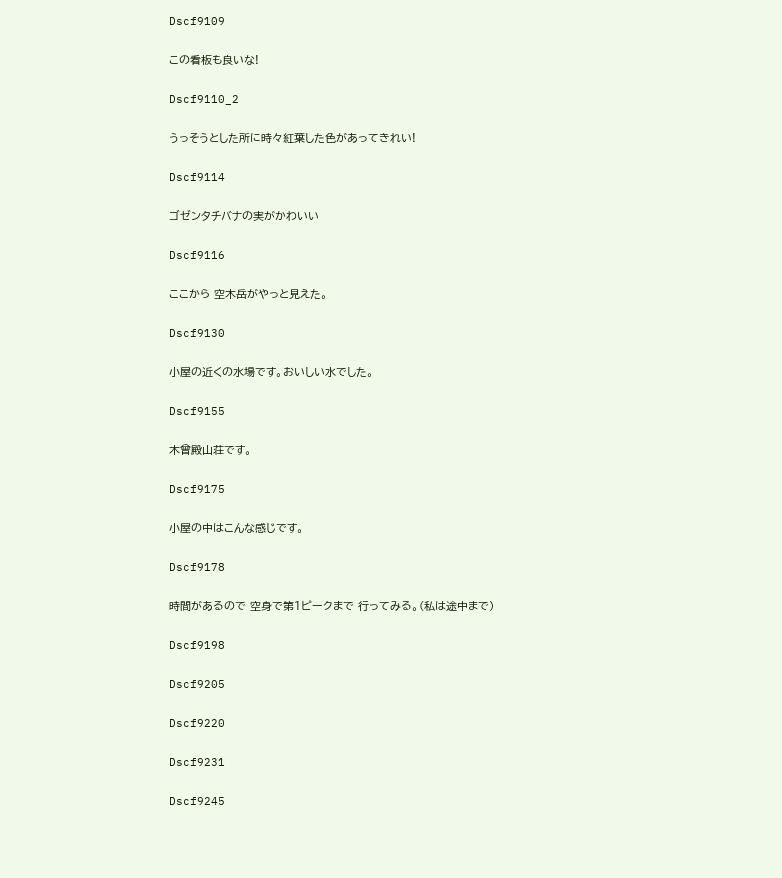Dscf9109

この看板も良いな!

Dscf9110_2

うっそうとした所に時々紅葉した色があってきれい!

Dscf9114

ゴゼンタチバナの実がかわいい

Dscf9116

ここから 空木岳がやっと見えた。

Dscf9130

小屋の近くの水場です。おいしい水でした。

Dscf9155

木曾殿山荘です。

Dscf9175

小屋の中はこんな感じです。

Dscf9178

時間があるので 空身で第1ピークまで 行ってみる。(私は途中まで)

Dscf9198

Dscf9205

Dscf9220

Dscf9231

Dscf9245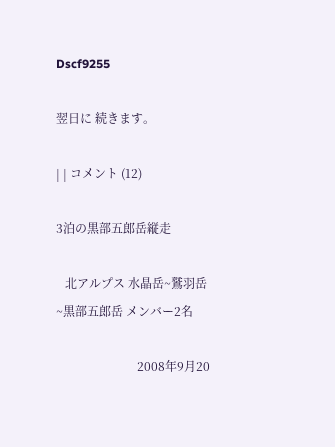Dscf9255

翌日に 続きます。

| | コメント (12)

3泊の黒部五郎岳縦走

   北アルプス 水晶岳~鷲羽岳~黒部五郎岳 メンバー2名

                           2008年9月20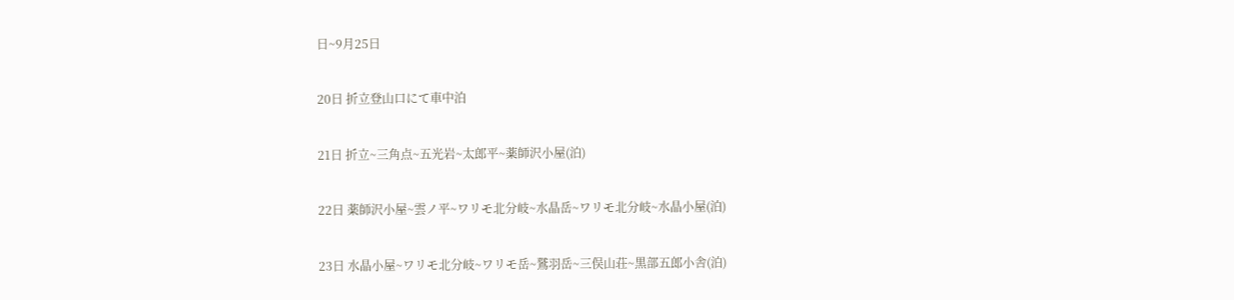日~9月25日

20日 折立登山口にて車中泊

21日 折立~三角点~五光岩~太郎平~薬師沢小屋(泊)

22日 薬師沢小屋~雲ノ平~ワリモ北分岐~水晶岳~ワリモ北分岐~水晶小屋(泊)

23日 水晶小屋~ワリモ北分岐~ワリモ岳~鷲羽岳~三俣山荘~黒部五郎小舎(泊)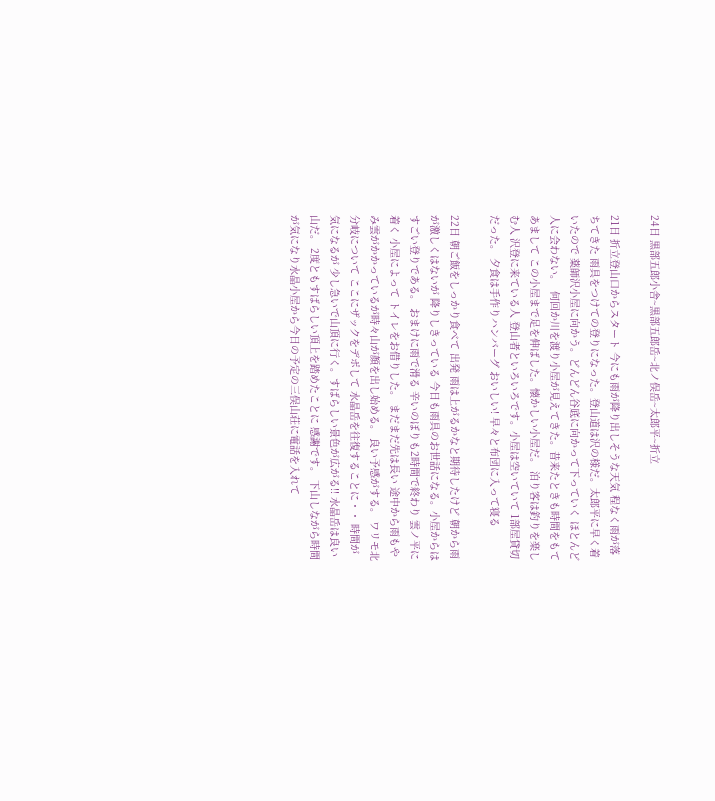24日 黒部五郎小舎~黒部五郎岳~北ノ俣岳~太郎平~折立

21日 折立登山口からスタート 今にも雨が降り出しそうな天気 程なく雨が落ちてきた 雨具をつけての登りになった。登山道は沢の様だ。太郎平に早く着いたので 薬師沢小屋に向かう。どんどん谷底に向かって下っていく ほとんど人に会わない。  何回か川を渡り小屋が見えてきた。昔来たときも時間をもてあまして この小屋まで足を伸ばした。懐かしい小屋だ。 泊り客は釣りを楽しむ人 沢登に来ている人 登山者といろいろです。小屋は空いていて 1部屋貸切だった。 夕食は手作りハンバーグ おいしい! 早々と布団に入って寝る

22日 朝ご飯をしっかり食べて 出発 雨は上がるかなと期待したけど 朝から雨が激しくはないが 降りしきっている 今日も雨具のお世話になる。小屋からはすごい登りである。 おまけに雨で滑る 辛いのぼりも2時間で終わり 雲ノ平に着く 小屋によって トイレをお借りした。 まだまだ先は長い 途中から雨もやみ雲がかかっているが時々山が顔を出し始める。 良い予感がする。 ワリモ北分岐について ここにザックをデポして 水晶岳を往復することに・・ 時間が気になるが 少し急いで山頂に行く。すばらしい景色が広がる!! 水晶岳は良い山だ。 2度ともすばらしい頂上を踏めたことに 感謝です。 下山しながら時間が気になり水晶小屋から今日の予定の三俣山荘に電話を入れて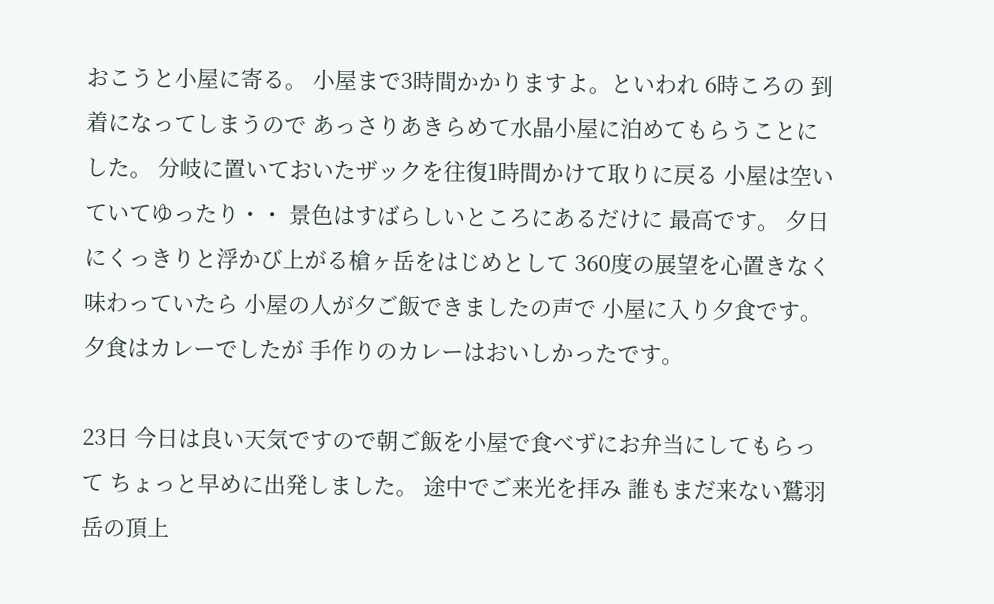おこうと小屋に寄る。 小屋まで3時間かかりますよ。といわれ 6時ころの 到着になってしまうので あっさりあきらめて水晶小屋に泊めてもらうことにした。 分岐に置いておいたザックを往復1時間かけて取りに戻る 小屋は空いていてゆったり・・ 景色はすばらしいところにあるだけに 最高です。 夕日にくっきりと浮かび上がる槍ヶ岳をはじめとして 360度の展望を心置きなく味わっていたら 小屋の人が夕ご飯できましたの声で 小屋に入り夕食です。 夕食はカレーでしたが 手作りのカレーはおいしかったです。

23日 今日は良い天気ですので朝ご飯を小屋で食べずにお弁当にしてもらって ちょっと早めに出発しました。 途中でご来光を拝み 誰もまだ来ない鷲羽岳の頂上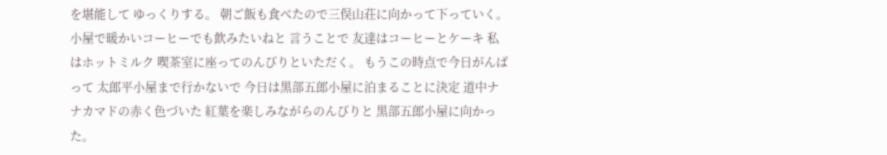を堪能して ゆっくりする。 朝ご飯も食べたので三俣山荘に向かって下っていく。  小屋で暖かいコーヒーでも飲みたいねと 言うことで 友達はコーヒーとケーキ 私はホットミルク 喫茶室に座ってのんびりといただく。 もうこの時点で今日がんばって 太郎平小屋まで行かないで 今日は黒部五郎小屋に泊まることに決定 道中ナナカマドの赤く色づいた 紅葉を楽しみながらのんびりと 黒部五郎小屋に向かった。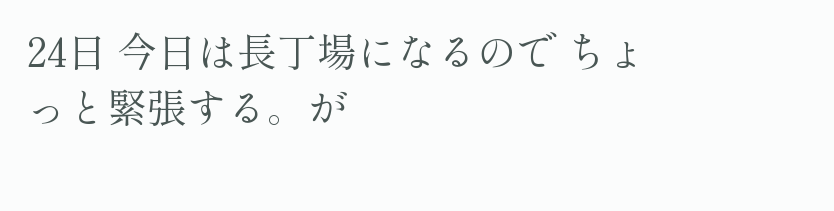24日 今日は長丁場になるので ちょっと緊張する。が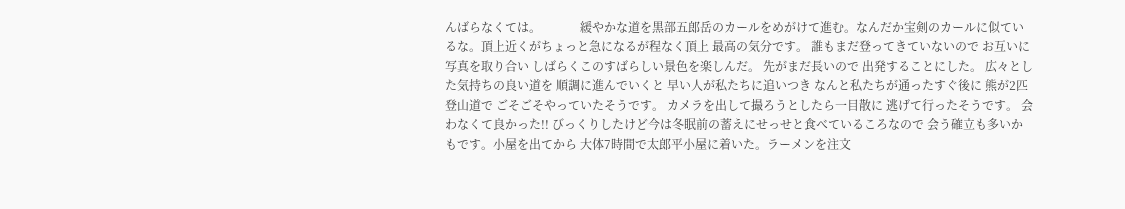んばらなくては。             緩やかな道を黒部五郎岳のカールをめがけて進む。なんだか宝剣のカールに似ているな。頂上近くがちょっと急になるが程なく頂上 最高の気分です。 誰もまだ登ってきていないので お互いに写真を取り合い しばらくこのすばらしい景色を楽しんだ。 先がまだ長いので 出発することにした。 広々とした気持ちの良い道を 順調に進んでいくと 早い人が私たちに追いつき なんと私たちが通ったすぐ後に 熊が2匹登山道で ごそごそやっていたそうです。 カメラを出して撮ろうとしたら一目散に 逃げて行ったそうです。 会わなくて良かった!! びっくりしたけど今は冬眠前の蓄えにせっせと食べているころなので 会う確立も多いかもです。小屋を出てから 大体7時間で太郎平小屋に着いた。ラーメンを注文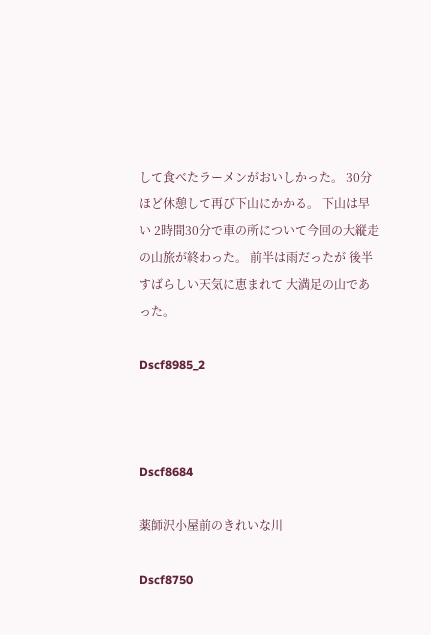して食べたラーメンがおいしかった。 30分ほど休憩して再び下山にかかる。 下山は早い 2時間30分で車の所について今回の大縦走の山旅が終わった。 前半は雨だったが 後半すばらしい天気に恵まれて 大満足の山であった。

Dscf8985_2



Dscf8684

薬師沢小屋前のきれいな川

Dscf8750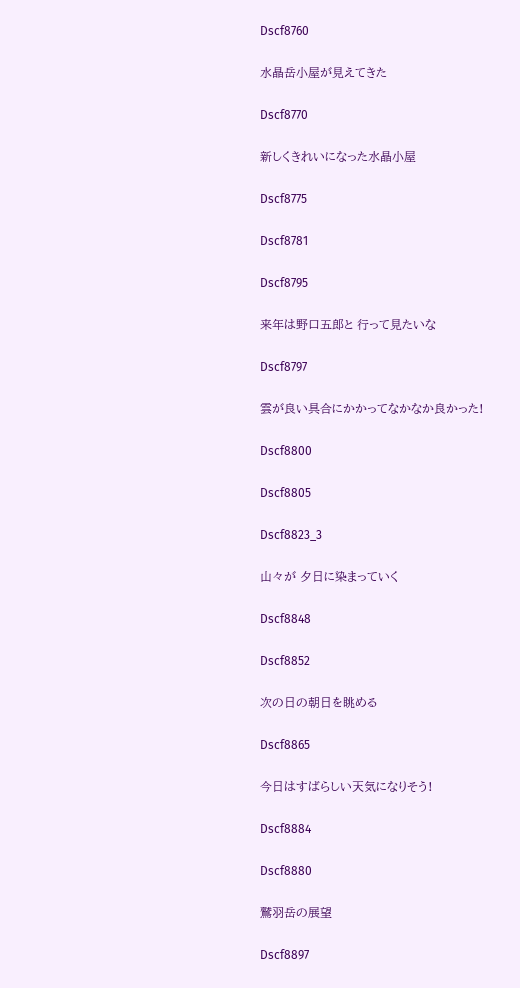Dscf8760

水晶岳小屋が見えてきた

Dscf8770

新しくきれいになった水晶小屋

Dscf8775

Dscf8781

Dscf8795

来年は野口五郎と 行って見たいな

Dscf8797

雲が良い具合にかかってなかなか良かった!

Dscf8800

Dscf8805

Dscf8823_3

山々が 夕日に染まっていく

Dscf8848

Dscf8852

次の日の朝日を眺める

Dscf8865

今日はすばらしい天気になりそう!

Dscf8884

Dscf8880

鷲羽岳の展望

Dscf8897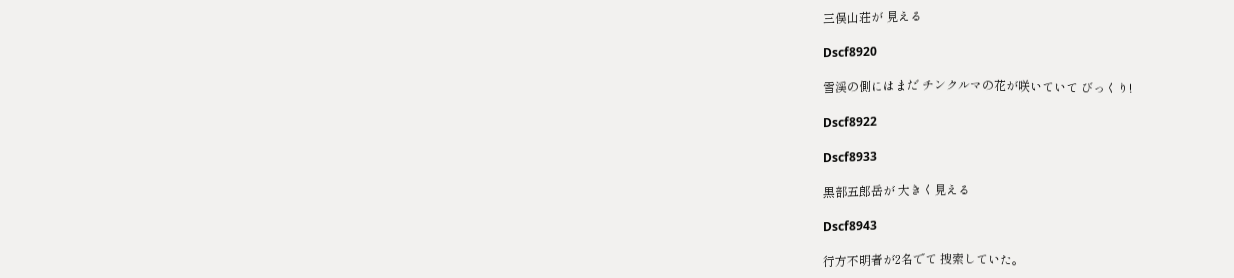三俣山荘が 見える

Dscf8920

雪渓の側にはまだ チンクルマの花が咲いていて びっくり!

Dscf8922

Dscf8933

黒部五郎岳が 大きく見える

Dscf8943

行方不明者が2名でて 捜索していた。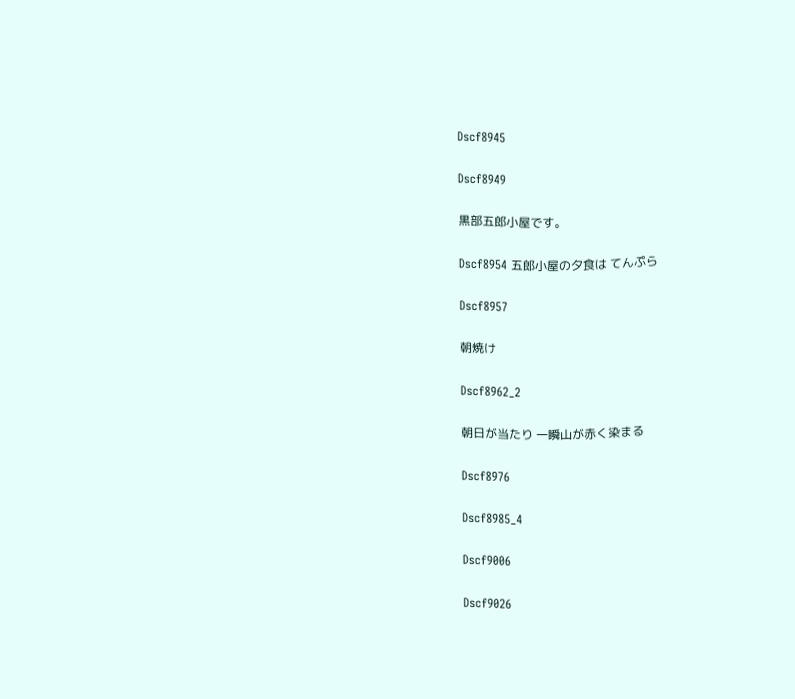Dscf8945

Dscf8949

黒部五郎小屋です。

Dscf8954 五郎小屋の夕食は てんぷら

Dscf8957

朝焼け

Dscf8962_2

朝日が当たり 一瞬山が赤く染まる

Dscf8976

Dscf8985_4

Dscf9006

Dscf9026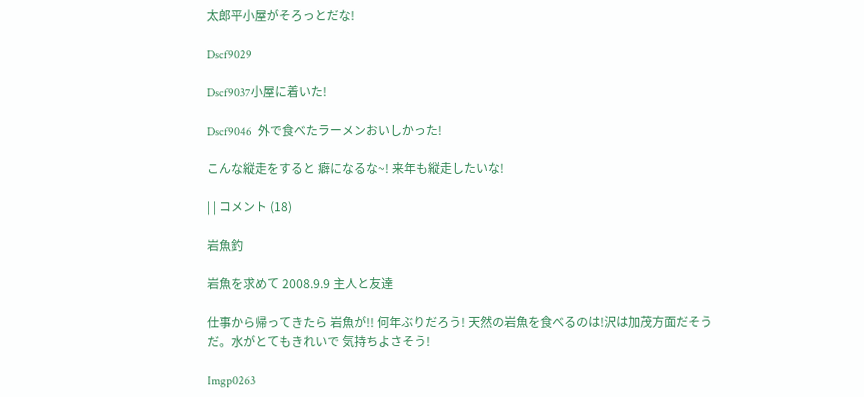太郎平小屋がそろっとだな!

Dscf9029

Dscf9037小屋に着いた!

Dscf9046  外で食べたラーメンおいしかった!

こんな縦走をすると 癖になるな~! 来年も縦走したいな!

| | コメント (18)

岩魚釣

岩魚を求めて 2008.9.9 主人と友達

仕事から帰ってきたら 岩魚が!! 何年ぶりだろう! 天然の岩魚を食べるのは!沢は加茂方面だそうだ。水がとてもきれいで 気持ちよさそう!

Imgp0263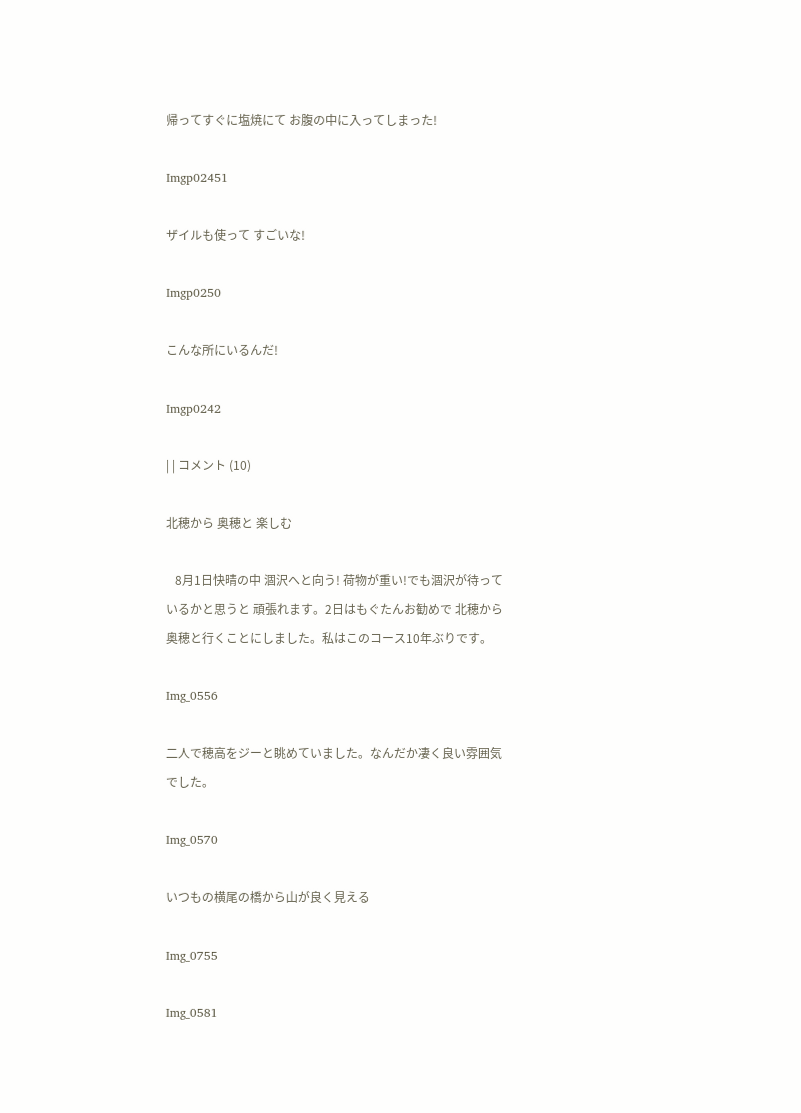帰ってすぐに塩焼にて お腹の中に入ってしまった!

Imgp02451

ザイルも使って すごいな!

Imgp0250

こんな所にいるんだ!

Imgp0242

| | コメント (10)

北穂から 奥穂と 楽しむ

   8月1日快晴の中 涸沢へと向う! 荷物が重い!でも涸沢が待っているかと思うと 頑張れます。2日はもぐたんお勧めで 北穂から奥穂と行くことにしました。私はこのコース10年ぶりです。

Img_0556

二人で穂高をジーと眺めていました。なんだか凄く良い雰囲気でした。

Img_0570

いつもの横尾の橋から山が良く見える

Img_0755

Img_0581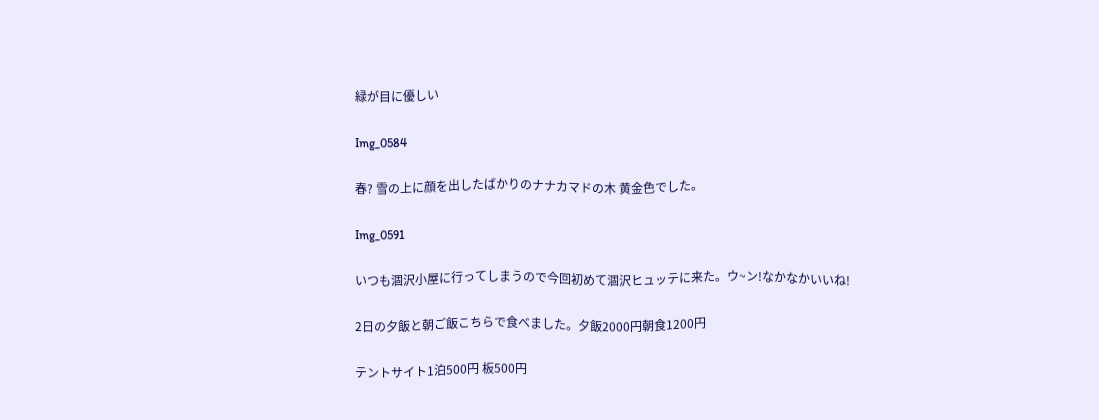緑が目に優しい

Img_0584

春? 雪の上に顔を出したばかりのナナカマドの木 黄金色でした。

Img_0591

いつも涸沢小屋に行ってしまうので今回初めて涸沢ヒュッテに来た。ウ~ン!なかなかいいね!

2日の夕飯と朝ご飯こちらで食べました。夕飯2000円朝食1200円

テントサイト1泊500円 板500円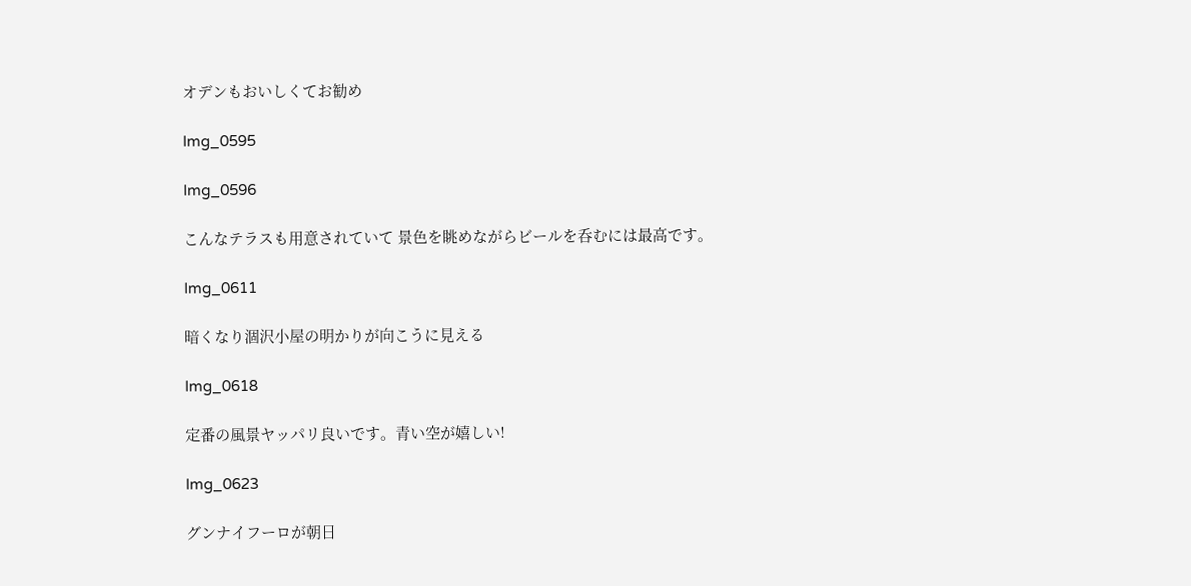オデンもおいしくてお勧め

Img_0595

Img_0596

こんなテラスも用意されていて 景色を眺めながらビールを呑むには最高です。

Img_0611

暗くなり涸沢小屋の明かりが向こうに見える

Img_0618

定番の風景ヤッパリ良いです。青い空が嬉しい!

Img_0623

グンナイフーロが朝日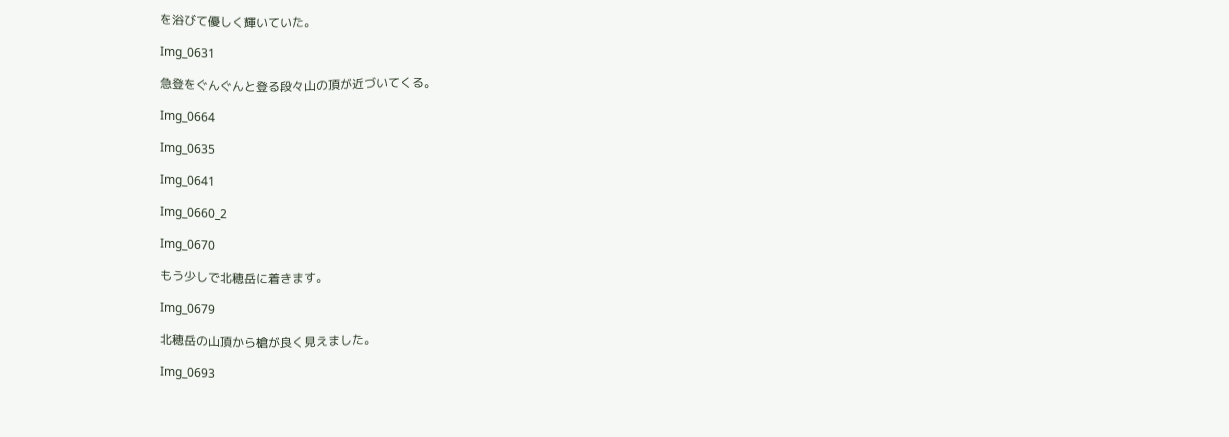を浴びて優しく輝いていた。

Img_0631

急登をぐんぐんと登る段々山の頂が近づいてくる。

Img_0664

Img_0635

Img_0641

Img_0660_2

Img_0670

もう少しで北穂岳に着きます。

Img_0679

北穂岳の山頂から槍が良く見えました。

Img_0693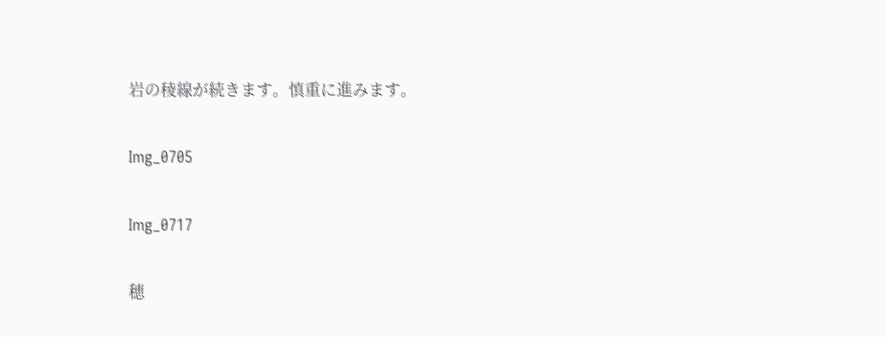岩の稜線が続きます。慎重に進みます。

Img_0705

Img_0717

穂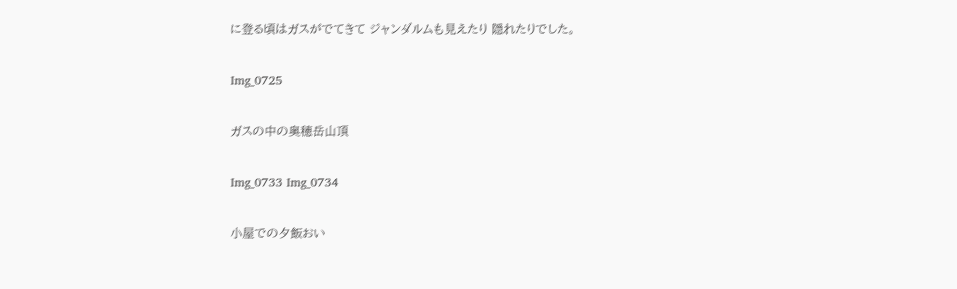に登る頃はガスがでてきて ジャンダルムも見えたり 隠れたりでした。

Img_0725

ガスの中の奥穂岳山頂

Img_0733 Img_0734

小屋での夕飯おい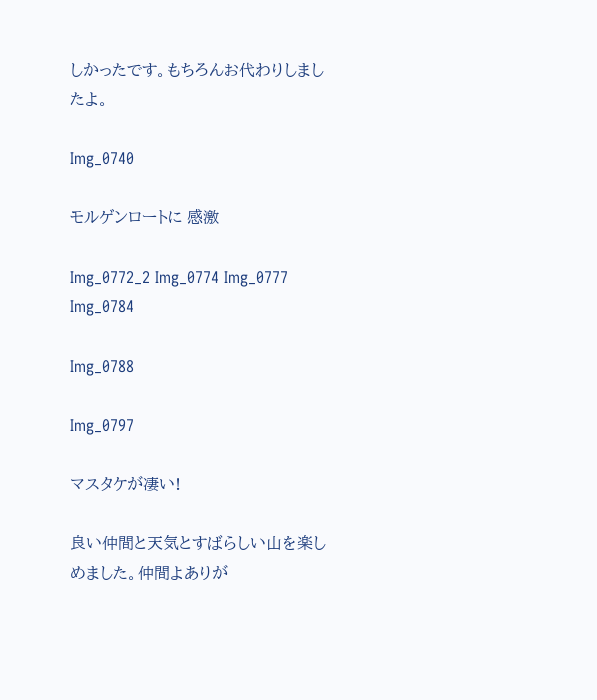しかったです。もちろんお代わりしましたよ。

Img_0740

モルゲンロートに 感激

Img_0772_2 Img_0774 Img_0777 Img_0784

Img_0788

Img_0797

マスタケが凄い!

良い仲間と天気とすばらしい山を楽しめました。仲間よありが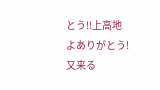とう!!上高地よありがとう!又来る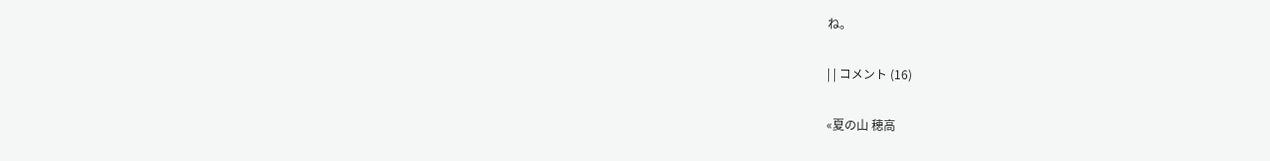ね。

| | コメント (16)

«夏の山 穂高